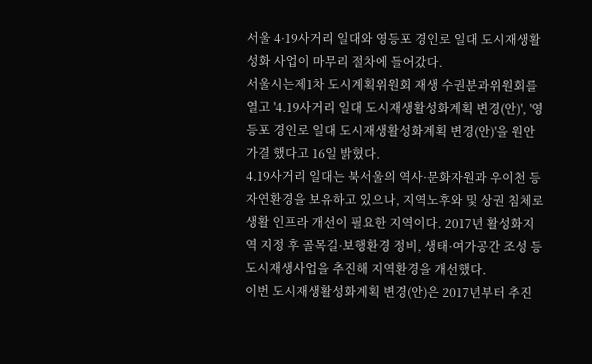서울 4·19사거리 일대와 영등포 경인로 일대 도시재생활성화 사업이 마무리 절차에 들어갔다.
서울시는제1차 도시계획위원회 재생 수권분과위원회를 열고 '4.19사거리 일대 도시재생활성화계획 변경(안)', '영등포 경인로 일대 도시재생활성화계획 변경(안)'을 원안가결 했다고 16일 밝혔다.
4.19사거리 일대는 북서울의 역사·문화자원과 우이천 등 자연환경을 보유하고 있으나, 지역노후와 및 상권 침체로 생활 인프라 개선이 필요한 지역이다. 2017년 활성화지역 지정 후 골목길·보행환경 정비, 생태·여가공간 조성 등 도시재생사업을 추진해 지역환경을 개선했다.
이번 도시재생활성화계획 변경(안)은 2017년부터 추진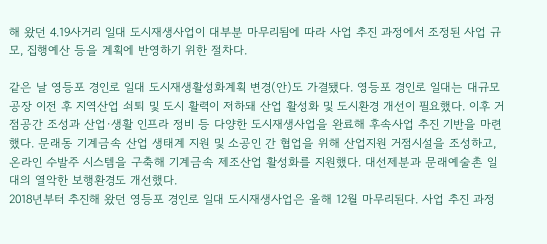해 왔던 4.19사거리 일대 도시재생사업이 대부분 마무리됨에 따라 사업 추진 과정에서 조정된 사업 규모, 집행예산 등을 계획에 반영하기 위한 절차다.

같은 날 영등포 경인로 일대 도시재생활성화계획 변경(안)도 가결됐다. 영등포 경인로 일대는 대규모 공장 이전 후 지역산업 쇠퇴 및 도시 활력이 저하돼 산업 활성화 및 도시환경 개선이 필요했다. 이후 거점공간 조성과 산업·생활 인프라 정비 등 다양한 도시재생사업을 완료해 후속사업 추진 기반을 마련했다. 문래동 기계금속 산업 생태계 지원 및 소공인 간 협업을 위해 산업지원 거점시설을 조성하고, 온라인 수발주 시스템을 구축해 기계금속 제조산업 활성화를 지원했다. 대선제분과 문래예술촌 일대의 열악한 보행환경도 개선했다.
2018년부터 추진해 왔던 영등포 경인로 일대 도시재생사업은 올해 12월 마무리된다. 사업 추진 과정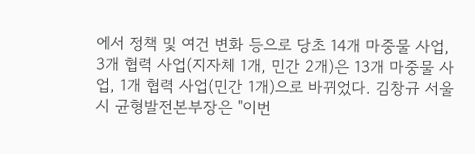에서 정책 및 여건 변화 등으로 당초 14개 마중물 사업, 3개 협력 사업(지자체 1개, 민간 2개)은 13개 마중물 사업, 1개 협력 사업(민간 1개)으로 바뀌었다. 김창규 서울시 균형발전본부장은 "이번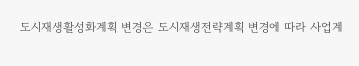도시재생활성화계획 변경은 도시재생전략계획 변경에 따라 사업계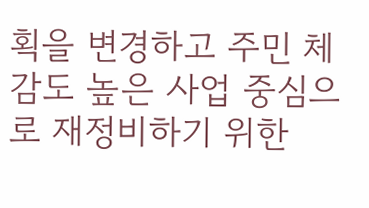획을 변경하고 주민 체감도 높은 사업 중심으로 재정비하기 위한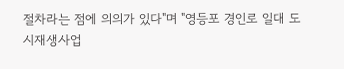절차라는 점에 의의가 있다"며 "영등포 경인로 일대 도시재생사업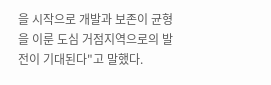을 시작으로 개발과 보존이 균형을 이룬 도심 거점지역으로의 발전이 기대된다"고 말했다.